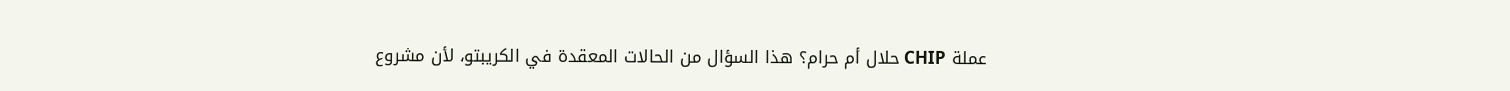عملة CHIP حلال أم حرام؟ هذا السؤال من الحالات المعقدة في الكريبتو، لأن مشروع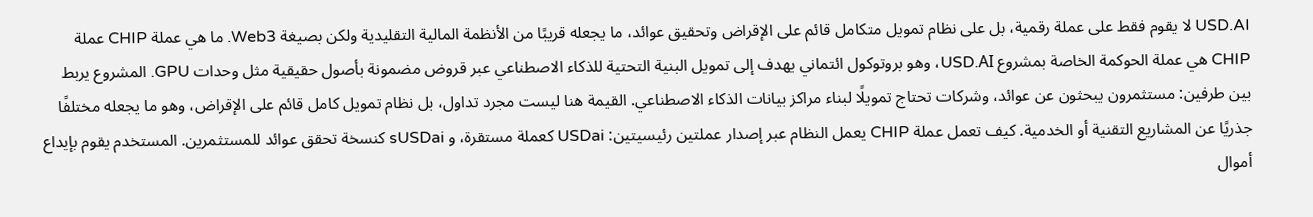USD.AI لا يقوم فقط على عملة رقمية، بل على نظام تمويل متكامل قائم على الإقراض وتحقيق عوائد، ما يجعله قريبًا من الأنظمة المالية التقليدية ولكن بصيغة Web3. ما هي عملة CHIP عملة CHIP هي عملة الحوكمة الخاصة بمشروع USD.AI، وهو بروتوكول ائتماني يهدف إلى تمويل البنية التحتية للذكاء الاصطناعي عبر قروض مضمونة بأصول حقيقية مثل وحدات GPU. المشروع يربط بين طرفين: مستثمرون يبحثون عن عوائد، وشركات تحتاج تمويلًا لبناء مراكز بيانات الذكاء الاصطناعي. القيمة هنا ليست مجرد تداول، بل نظام تمويل كامل قائم على الإقراض، وهو ما يجعله مختلفًا جذريًا عن المشاريع التقنية أو الخدمية. كيف تعمل عملة CHIP يعمل النظام عبر إصدار عملتين رئيسيتين: USDai كعملة مستقرة، و sUSDai كنسخة تحقق عوائد للمستثمرين. المستخدم يقوم بإيداع أموال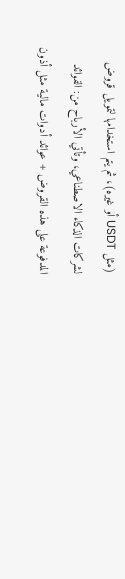(مثل USDT أو غيره)، ثم يتم استخدامها لتمويل قروض لشركات الذكاء الاصطناعي، وتأتي الأرباح من: الفوائد المدفوعة على هذه القروض + عوائد أدوات مالية مثل أذون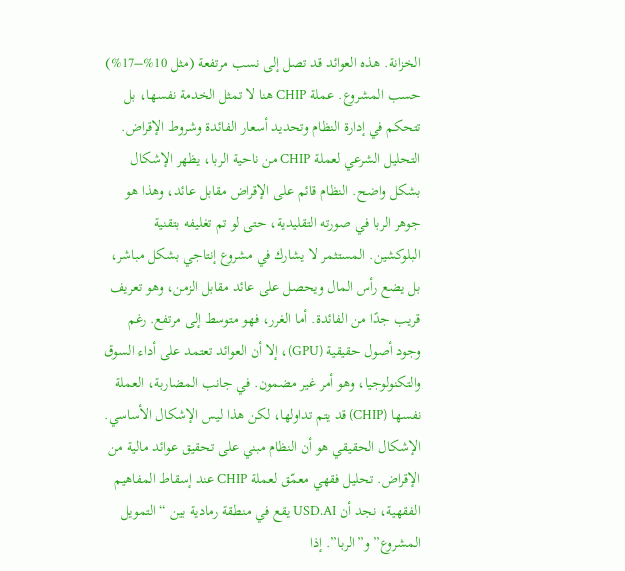الخزانة. هذه العوائد قد تصل إلى نسب مرتفعة (مثل 10%–17%) حسب المشروع. عملة CHIP هنا لا تمثل الخدمة نفسها، بل تتحكم في إدارة النظام وتحديد أسعار الفائدة وشروط الإقراض. التحليل الشرعي لعملة CHIP من ناحية الربا، يظهر الإشكال بشكل واضح. النظام قائم على الإقراض مقابل عائد، وهذا هو جوهر الربا في صورته التقليدية، حتى لو تم تغليفه بتقنية البلوكشين. المستثمر لا يشارك في مشروع إنتاجي بشكل مباشر، بل يضع رأس المال ويحصل على عائد مقابل الزمن، وهو تعريف قريب جدًا من الفائدة. أما الغرر، فهو متوسط إلى مرتفع. رغم وجود أصول حقيقية (GPU)، إلا أن العوائد تعتمد على أداء السوق والتكنولوجيا، وهو أمر غير مضمون. في جانب المضاربة، العملة نفسها (CHIP) قد يتم تداولها، لكن هذا ليس الإشكال الأساسي. الإشكال الحقيقي هو أن النظام مبني على تحقيق عوائد مالية من الإقراض. تحليل فقهي معمّق لعملة CHIP عند إسقاط المفاهيم الفقهية، نجد أن USD.AI يقع في منطقة رمادية بين “التمويل المشروع” و”الربا”. إذا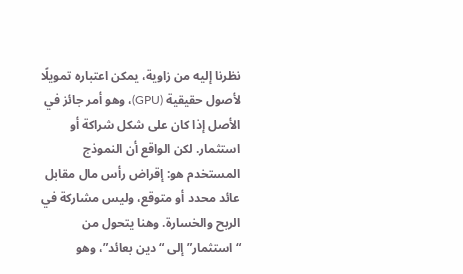نظرنا إليه من زاوية، يمكن اعتباره تمويلًا لأصول حقيقية (GPU)، وهو أمر جائز في الأصل إذا كان على شكل شراكة أو استثمار. لكن الواقع أن النموذج المستخدم هو: إقراض رأس مال مقابل عائد محدد أو متوقع، وليس مشاركة في الربح والخسارة. وهنا يتحول من “استثمار” إلى “دين بعائد”، وهو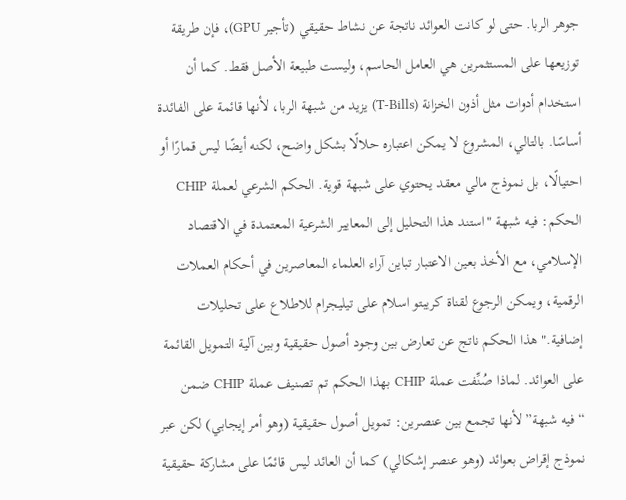جوهر الربا. حتى لو كانت العوائد ناتجة عن نشاط حقيقي (تأجير GPU)، فإن طريقة توزيعها على المستثمرين هي العامل الحاسم، وليست طبيعة الأصل فقط. كما أن استخدام أدوات مثل أذون الخزانة (T-Bills) يزيد من شبهة الربا، لأنها قائمة على الفائدة أساسًا. بالتالي، المشروع لا يمكن اعتباره حلالًا بشكل واضح، لكنه أيضًا ليس قمارًا أو احتيالًا، بل نموذج مالي معقد يحتوي على شبهة قوية. الحكم الشرعي لعملة CHIP الحكم: فيه شبهة "استند هذا التحليل إلى المعايير الشرعية المعتمدة في الاقتصاد الإسلامي، مع الأخذ بعين الاعتبار تباين آراء العلماء المعاصرين في أحكام العملات الرقمية، ويمكن الرجوع لقناة كريبتو اسلام على تيليجرام للاطلاع على تحليلات إضافية." هذا الحكم ناتج عن تعارض بين وجود أصول حقيقية وبين آلية التمويل القائمة على العوائد. لماذا صُنِّفت عملة CHIP بهذا الحكم تم تصنيف عملة CHIP ضمن “فيه شبهة” لأنها تجمع بين عنصرين: تمويل أصول حقيقية (وهو أمر إيجابي) لكن عبر نموذج إقراض بعوائد (وهو عنصر إشكالي) كما أن العائد ليس قائمًا على مشاركة حقيقية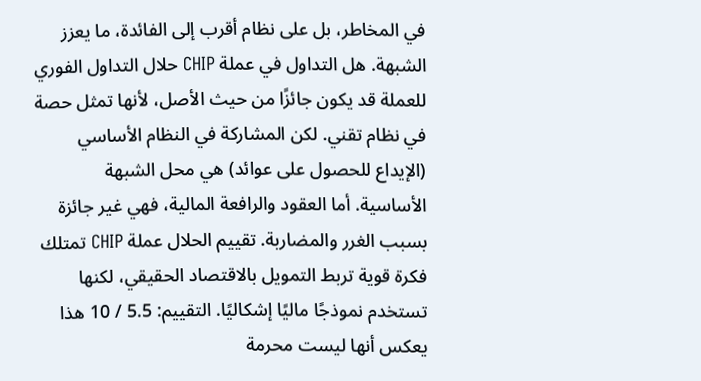في المخاطر، بل على نظام أقرب إلى الفائدة، ما يعزز الشبهة. هل التداول في عملة CHIP حلال التداول الفوري للعملة قد يكون جائزًا من حيث الأصل، لأنها تمثل حصة في نظام تقني. لكن المشاركة في النظام الأساسي (الإيداع للحصول على عوائد) هي محل الشبهة الأساسية. أما العقود والرافعة المالية، فهي غير جائزة بسبب الغرر والمضاربة. تقييم الحلال عملة CHIP تمتلك فكرة قوية تربط التمويل بالاقتصاد الحقيقي، لكنها تستخدم نموذجًا ماليًا إشكاليًا. التقييم: 5.5 / 10 هذا يعكس أنها ليست محرمة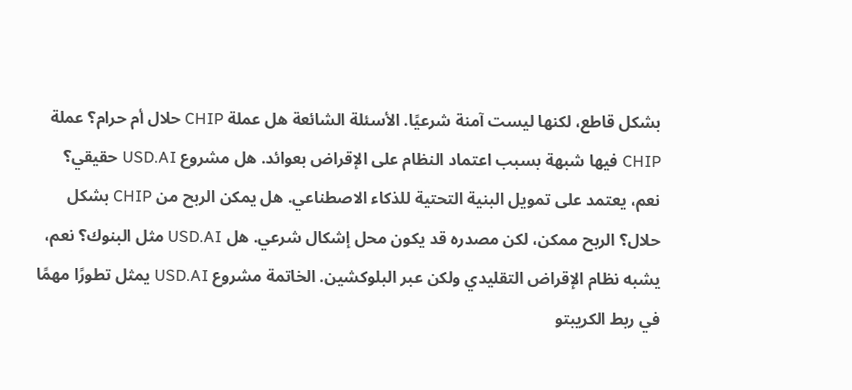بشكل قاطع، لكنها ليست آمنة شرعيًا. الأسئلة الشائعة هل عملة CHIP حلال أم حرام؟ عملة CHIP فيها شبهة بسبب اعتماد النظام على الإقراض بعوائد. هل مشروع USD.AI حقيقي؟ نعم، يعتمد على تمويل البنية التحتية للذكاء الاصطناعي. هل يمكن الربح من CHIP بشكل حلال؟ الربح ممكن، لكن مصدره قد يكون محل إشكال شرعي. هل USD.AI مثل البنوك؟ نعم، يشبه نظام الإقراض التقليدي ولكن عبر البلوكشين. الخاتمة مشروع USD.AI يمثل تطورًا مهمًا في ربط الكريبتو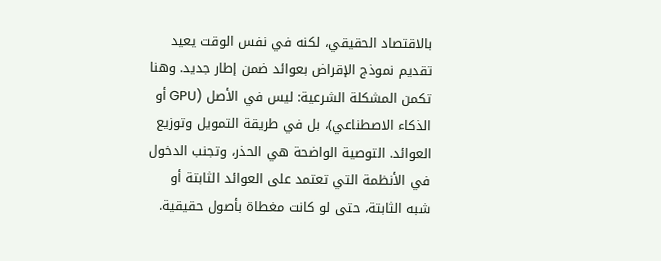بالاقتصاد الحقيقي، لكنه في نفس الوقت يعيد تقديم نموذج الإقراض بعوائد ضمن إطار جديد. وهنا تكمن المشكلة الشرعية: ليس في الأصل (GPU أو الذكاء الاصطناعي)، بل في طريقة التمويل وتوزيع العوائد. التوصية الواضحة هي الحذر، وتجنب الدخول في الأنظمة التي تعتمد على العوائد الثابتة أو شبه الثابتة، حتى لو كانت مغطاة بأصول حقيقية.